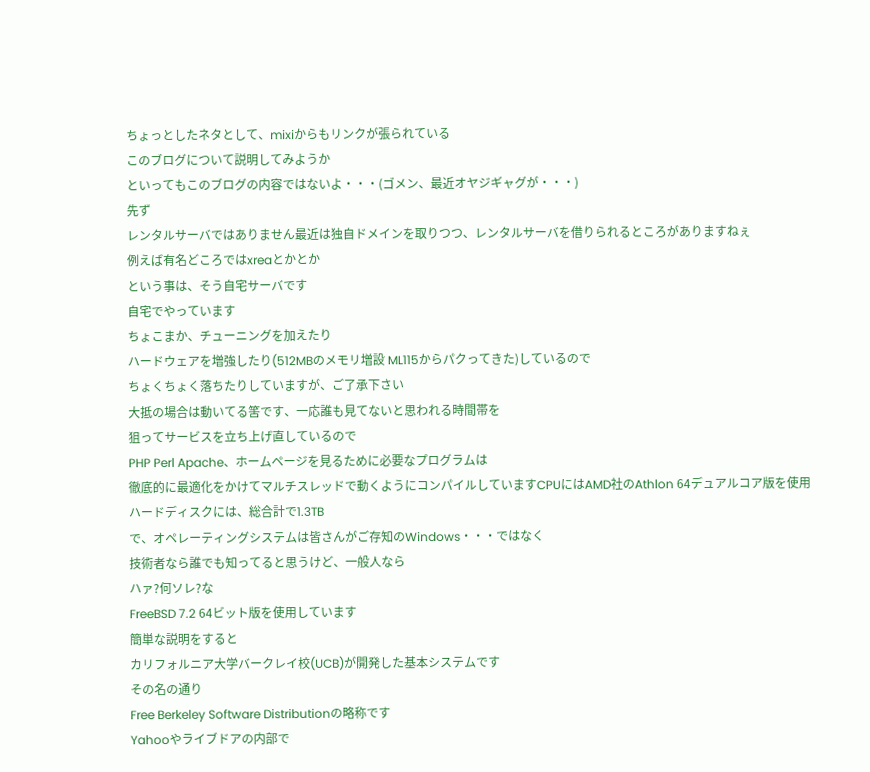ちょっとしたネタとして、mixiからもリンクが張られている
このブログについて説明してみようか
といってもこのブログの内容ではないよ・・・(ゴメン、最近オヤジギャグが・・・)
先ず
レンタルサーバではありません最近は独自ドメインを取りつつ、レンタルサーバを借りられるところがありますねぇ
例えば有名どころではxreaとかとか
という事は、そう自宅サーバです
自宅でやっています
ちょこまか、チューニングを加えたり
ハードウェアを増強したり(512MBのメモリ増設 ML115からパクってきた)しているので
ちょくちょく落ちたりしていますが、ご了承下さい
大抵の場合は動いてる筈です、一応誰も見てないと思われる時間帯を
狙ってサービスを立ち上げ直しているので
PHP Perl Apache、ホームページを見るために必要なプログラムは
徹底的に最適化をかけてマルチスレッドで動くようにコンパイルしていますCPUにはAMD社のAthlon 64デュアルコア版を使用
ハードディスクには、総合計で1.3TB
で、オペレーティングシステムは皆さんがご存知のWindows・・・ではなく
技術者なら誰でも知ってると思うけど、一般人なら
ハァ?何ソレ?な
FreeBSD 7.2 64ビット版を使用しています
簡単な説明をすると
カリフォルニア大学バークレイ校(UCB)が開発した基本システムです
その名の通り
Free Berkeley Software Distributionの略称です
Yahooやライブドアの内部で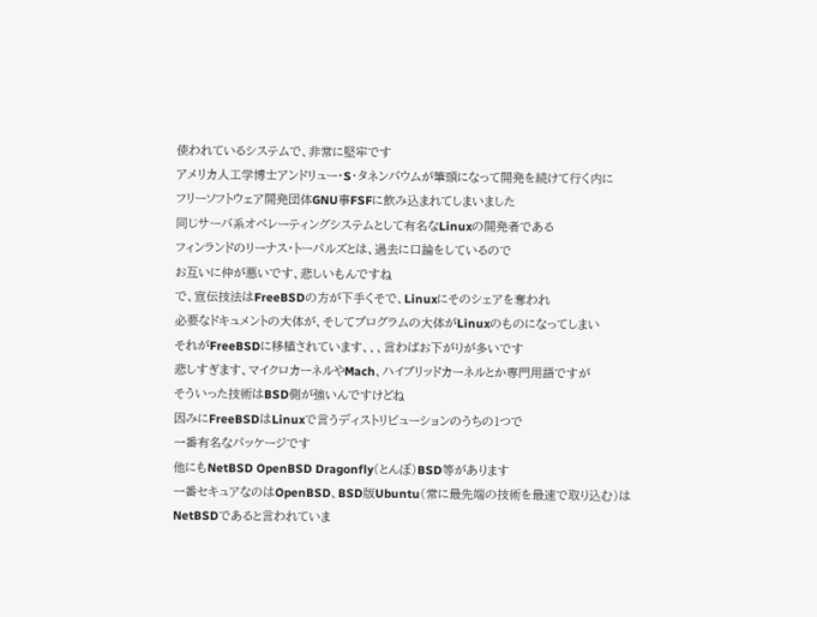使われているシステムで、非常に堅牢です
アメリカ人工学博士アンドリュー・S・タネンバウムが筆頭になって開発を続けて行く内に
フリーソフトウェア開発団体GNU事FSFに飲み込まれてしまいました
同じサーバ系オペレーティングシステムとして有名なLinuxの開発者である
フィンランドのリーナス・トーパルズとは、過去に口論をしているので
お互いに仲が悪いです、悲しいもんですね
で、宣伝技法はFreeBSDの方が下手くそで、Linuxにそのシェアを奪われ
必要なドキュメントの大体が、そしてプログラムの大体がLinuxのものになってしまい
それがFreeBSDに移植されています、、、言わばお下がりが多いです
悲しすぎます、マイクロカーネルやMach、ハイブリッドカーネルとか専門用語ですが
そういった技術はBSD側が強いんですけどね
因みにFreeBSDはLinuxで言うディストリビューションのうちの1つで
一番有名なパッケージです
他にもNetBSD OpenBSD Dragonfly(とんぼ)BSD等があります
一番セキュアなのはOpenBSD、BSD版Ubuntu(常に最先端の技術を最速で取り込む)は
NetBSDであると言われていま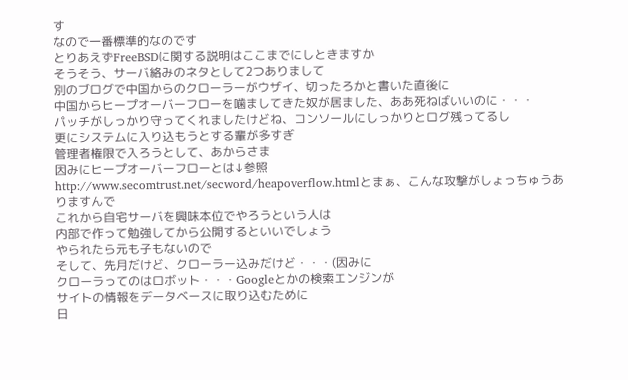す
なので一番標準的なのです
とりあえずFreeBSDに関する説明はここまでにしときますか
そうそう、サーバ絡みのネタとして2つありまして
別のブログで中国からのクローラーがウザイ、切ったろかと書いた直後に
中国からヒープオーバーフローを噛ましてきた奴が居ました、ああ死ねばいいのに・・・
パッチがしっかり守ってくれましたけどね、コンソールにしっかりとログ残ってるし
更にシステムに入り込もうとする輩が多すぎ
管理者権限で入ろうとして、あからさま
因みにヒープオーバーフローとは↓参照
http://www.secomtrust.net/secword/heapoverflow.htmlとまぁ、こんな攻撃がしょっちゅうありますんで
これから自宅サーバを興味本位でやろうという人は
内部で作って勉強してから公開するといいでしょう
やられたら元も子もないので
そして、先月だけど、クローラー込みだけど・・・(因みに
クローラってのはロボット・・・Googleとかの検索エンジンが
サイトの情報をデータベースに取り込むために
日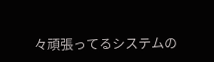々頑張ってるシステムの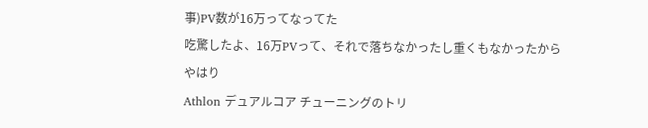事)PV数が16万ってなってた
吃驚したよ、16万PVって、それで落ちなかったし重くもなかったから
やはり
Athlon デュアルコア チューニングのトリ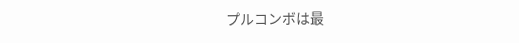プルコンボは最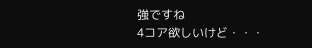強ですね
4コア欲しいけど・・・